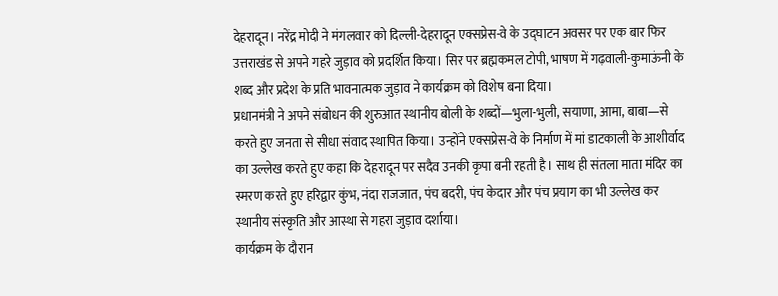देहरादून। नरेंद्र मोदी ने मंगलवार को दिल्ली-देहरादून एक्सप्रेस-वे के उद्घाटन अवसर पर एक बार फिर उत्तराखंड से अपने गहरे जुड़ाव को प्रदर्शित किया। सिर पर ब्रह्मकमल टोपी, भाषण में गढ़वाली-कुमाऊंनी के शब्द और प्रदेश के प्रति भावनात्मक जुड़ाव ने कार्यक्रम को विशेष बना दिया।
प्रधानमंत्री ने अपने संबोधन की शुरुआत स्थानीय बोली के शब्दों—भुला-भुली, सयाणा, आमा, बाबा—से करते हुए जनता से सीधा संवाद स्थापित किया। उन्होंने एक्सप्रेस-वे के निर्माण में मां डाटकाली के आशीर्वाद का उल्लेख करते हुए कहा कि देहरादून पर सदैव उनकी कृपा बनी रहती है। साथ ही संतला माता मंदिर का स्मरण करते हुए हरिद्वार कुंभ, नंदा राजजात, पंच बदरी, पंच केदार और पंच प्रयाग का भी उल्लेख कर स्थानीय संस्कृति और आस्था से गहरा जुड़ाव दर्शाया।
कार्यक्रम के दौरान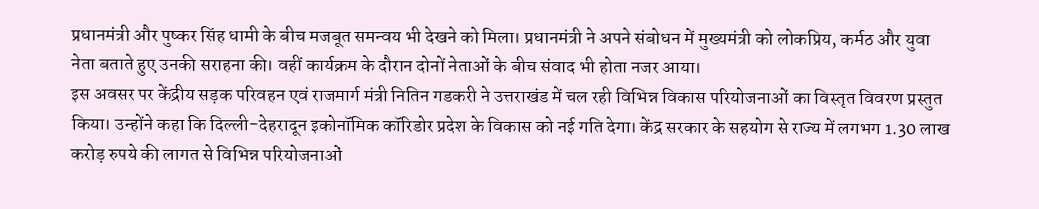प्रधानमंत्री और पुष्कर सिंह धामी के बीच मजबूत समन्वय भी देखने को मिला। प्रधानमंत्री ने अपने संबोधन में मुख्यमंत्री को लोकप्रिय, कर्मठ और युवा नेता बताते हुए उनकी सराहना की। वहीं कार्यक्रम के दौरान दोनों नेताओं के बीच संवाद भी होता नजर आया।
इस अवसर पर केंद्रीय सड़क परिवहन एवं राजमार्ग मंत्री नितिन गडकरी ने उत्तराखंड में चल रही विभिन्न विकास परियोजनाओं का विस्तृत विवरण प्रस्तुत किया। उन्होंने कहा कि दिल्ली-देहरादून इकोनॉमिक कॉरिडोर प्रदेश के विकास को नई गति देगा। केंद्र सरकार के सहयोग से राज्य में लगभग 1.30 लाख करोड़ रुपये की लागत से विभिन्न परियोजनाओं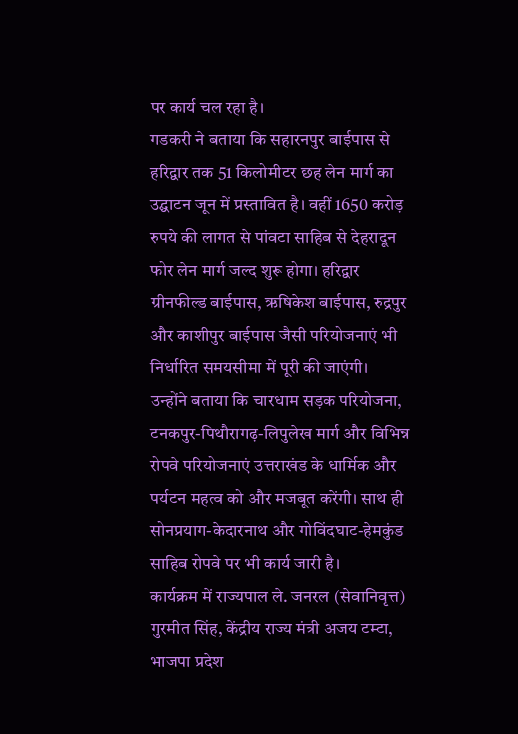पर कार्य चल रहा है।
गडकरी ने बताया कि सहारनपुर बाईपास से हरिद्वार तक 51 किलोमीटर छह लेन मार्ग का उद्घाटन जून में प्रस्तावित है। वहीं 1650 करोड़ रुपये की लागत से पांवटा साहिब से देहरादून फोर लेन मार्ग जल्द शुरू होगा। हरिद्वार ग्रीनफील्ड बाईपास, ऋषिकेश बाईपास, रुद्रपुर और काशीपुर बाईपास जैसी परियोजनाएं भी निर्धारित समयसीमा में पूरी की जाएंगी।
उन्होंने बताया कि चारधाम सड़क परियोजना, टनकपुर-पिथौरागढ़-लिपुलेख मार्ग और विभिन्न रोपवे परियोजनाएं उत्तराखंड के धार्मिक और पर्यटन महत्व को और मजबूत करेंगी। साथ ही सोनप्रयाग-केदारनाथ और गोविंदघाट-हेमकुंड साहिब रोपवे पर भी कार्य जारी है।
कार्यक्रम में राज्यपाल ले. जनरल (सेवानिवृत्त) गुरमीत सिंह, केंद्रीय राज्य मंत्री अजय टम्टा, भाजपा प्रदेश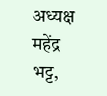अध्यक्ष महेंद्र भट्ट,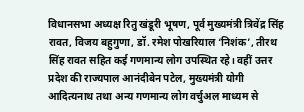विधानसभा अध्यक्ष रितु खंडूरी भूषण, पूर्व मुख्यमंत्री त्रिवेंद्र सिंह रावत, विजय बहुगुणा, डॉ. रमेश पोखरियाल ‘निशंक’, तीरथ सिंह रावत सहित कई गणमान्य लोग उपस्थित रहे। वहीं उत्तर प्रदेश की राज्यपाल आनंदीबेन पटेल, मुख्यमंत्री योगी आदित्यनाथ तथा अन्य गणमान्य लोग वर्चुअल माध्यम से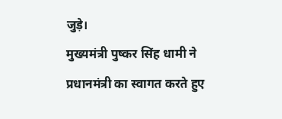जुड़े।
मुख्यमंत्री पुष्कर सिंह धामी ने प्रधानमंत्री का स्वागत करते हुए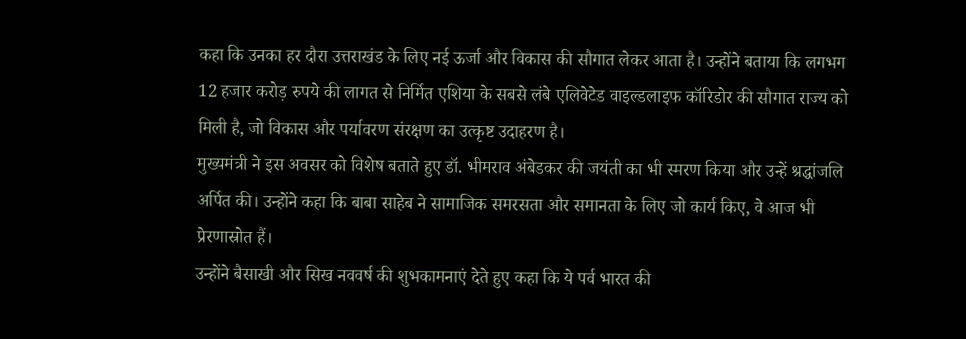कहा कि उनका हर दौरा उत्तराखंड के लिए नई ऊर्जा और विकास की सौगात लेकर आता है। उन्होंने बताया कि लगभग 12 हजार करोड़ रुपये की लागत से निर्मित एशिया के सबसे लंबे एलिवेटेड वाइल्डलाइफ कॉरिडोर की सौगात राज्य को मिली है, जो विकास और पर्यावरण संरक्षण का उत्कृष्ट उदाहरण है।
मुख्यमंत्री ने इस अवसर को विशेष बताते हुए डॉ. भीमराव अंबेडकर की जयंती का भी स्मरण किया और उन्हें श्रद्धांजलि अर्पित की। उन्होंने कहा कि बाबा साहेब ने सामाजिक समरसता और समानता के लिए जो कार्य किए, वे आज भी प्रेरणास्रोत हैं।
उन्होंने बैसाखी और सिख नववर्ष की शुभकामनाएं देते हुए कहा कि ये पर्व भारत की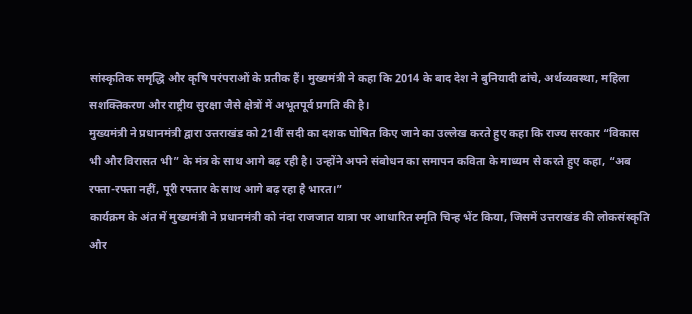सांस्कृतिक समृद्धि और कृषि परंपराओं के प्रतीक हैं। मुख्यमंत्री ने कहा कि 2014 के बाद देश ने बुनियादी ढांचे, अर्थव्यवस्था, महिला सशक्तिकरण और राष्ट्रीय सुरक्षा जैसे क्षेत्रों में अभूतपूर्व प्रगति की है।
मुख्यमंत्री ने प्रधानमंत्री द्वारा उत्तराखंड को 21वीं सदी का दशक घोषित किए जाने का उल्लेख करते हुए कहा कि राज्य सरकार “विकास भी और विरासत भी” के मंत्र के साथ आगे बढ़ रही है। उन्होंने अपने संबोधन का समापन कविता के माध्यम से करते हुए कहा, “अब रफ्ता-रफ्ता नहीं, पूरी रफ्तार के साथ आगे बढ़ रहा है भारत।”
कार्यक्रम के अंत में मुख्यमंत्री ने प्रधानमंत्री को नंदा राजजात यात्रा पर आधारित स्मृति चिन्ह भेंट किया, जिसमें उत्तराखंड की लोकसंस्कृति और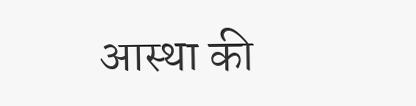आस्था की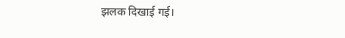झलक दिखाई गई।